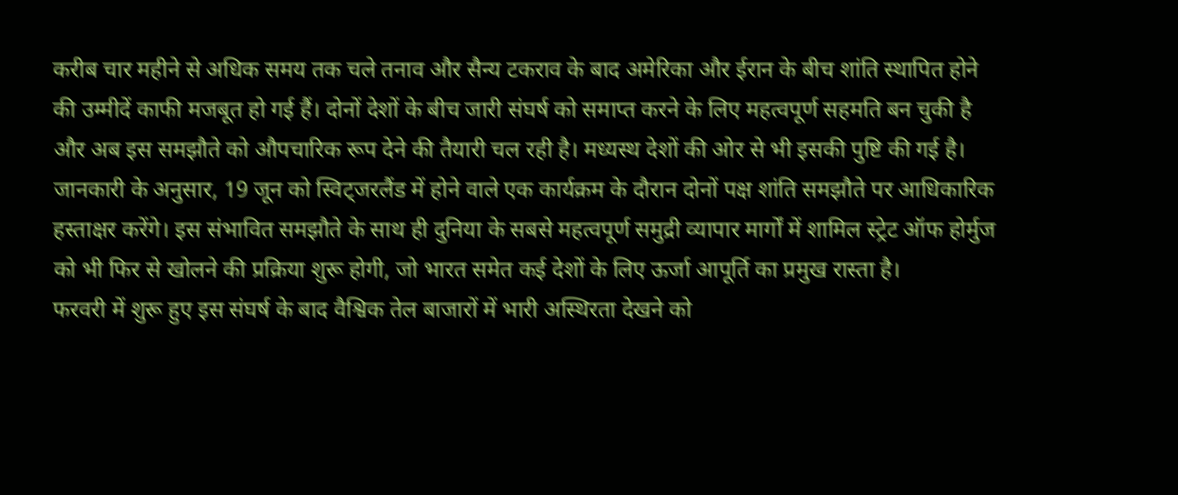करीब चार महीने से अधिक समय तक चले तनाव और सैन्य टकराव के बाद अमेरिका और ईरान के बीच शांति स्थापित होने की उम्मीदें काफी मजबूत हो गई हैं। दोनों देशों के बीच जारी संघर्ष को समाप्त करने के लिए महत्वपूर्ण सहमति बन चुकी है और अब इस समझौते को औपचारिक रूप देने की तैयारी चल रही है। मध्यस्थ देशों की ओर से भी इसकी पुष्टि की गई है। जानकारी के अनुसार, 19 जून को स्विट्जरलैंड में होने वाले एक कार्यक्रम के दौरान दोनों पक्ष शांति समझौते पर आधिकारिक हस्ताक्षर करेंगे। इस संभावित समझौते के साथ ही दुनिया के सबसे महत्वपूर्ण समुद्री व्यापार मार्गों में शामिल स्ट्रेट ऑफ होर्मुज को भी फिर से खोलने की प्रक्रिया शुरू होगी, जो भारत समेत कई देशों के लिए ऊर्जा आपूर्ति का प्रमुख रास्ता है।
फरवरी में शुरू हुए इस संघर्ष के बाद वैश्विक तेल बाजारों में भारी अस्थिरता देखने को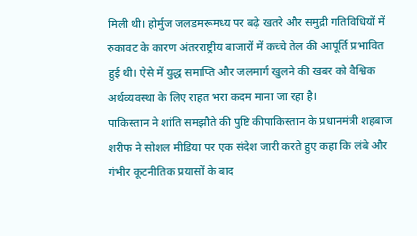मिली थी। होर्मुज जलडमरूमध्य पर बढ़े खतरे और समुद्री गतिविधियों में रुकावट के कारण अंतरराष्ट्रीय बाजारों में कच्चे तेल की आपूर्ति प्रभावित हुई थी। ऐसे में युद्ध समाप्ति और जलमार्ग खुलने की खबर को वैश्विक अर्थव्यवस्था के लिए राहत भरा कदम माना जा रहा है।
पाकिस्तान ने शांति समझौते की पुष्टि कीपाकिस्तान के प्रधानमंत्री शहबाज शरीफ ने सोशल मीडिया पर एक संदेश जारी करते हुए कहा कि लंबे और गंभीर कूटनीतिक प्रयासों के बाद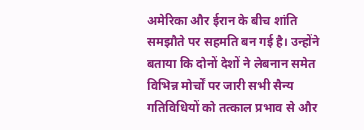अमेरिका और ईरान के बीच शांति समझौते पर सहमति बन गई है। उन्होंने बताया कि दोनों देशों ने लेबनान समेत विभिन्न मोर्चों पर जारी सभी सैन्य गतिविधियों को तत्काल प्रभाव से और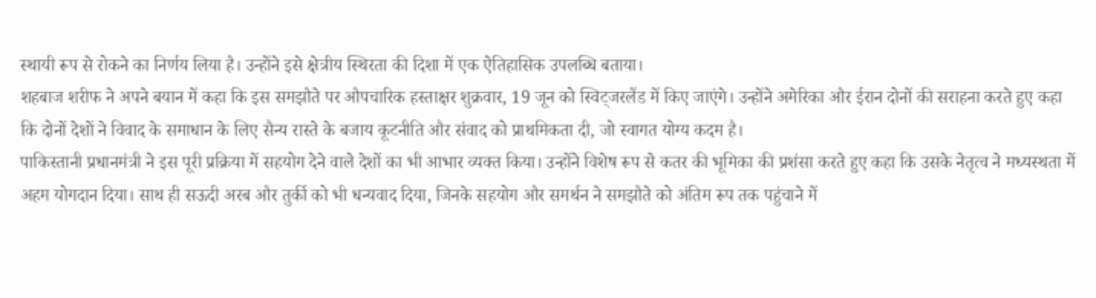स्थायी रूप से रोकने का निर्णय लिया है। उन्होंने इसे क्षेत्रीय स्थिरता की दिशा में एक ऐतिहासिक उपलब्धि बताया।
शहबाज शरीफ ने अपने बयान में कहा कि इस समझौते पर औपचारिक हस्ताक्षर शुक्रवार, 19 जून को स्विट्जरलैंड में किए जाएंगे। उन्होंने अमेरिका और ईरान दोनों की सराहना करते हुए कहा कि दोनों देशों ने विवाद के समाधान के लिए सैन्य रास्ते के बजाय कूटनीति और संवाद को प्राथमिकता दी, जो स्वागत योग्य कदम है।
पाकिस्तानी प्रधानमंत्री ने इस पूरी प्रक्रिया में सहयोग देने वाले देशों का भी आभार व्यक्त किया। उन्होंने विशेष रूप से कतर की भूमिका की प्रशंसा करते हुए कहा कि उसके नेतृत्व ने मध्यस्थता में अहम योगदान दिया। साथ ही सऊदी अरब और तुर्की को भी धन्यवाद दिया, जिनके सहयोग और समर्थन ने समझौते को अंतिम रूप तक पहुंचाने में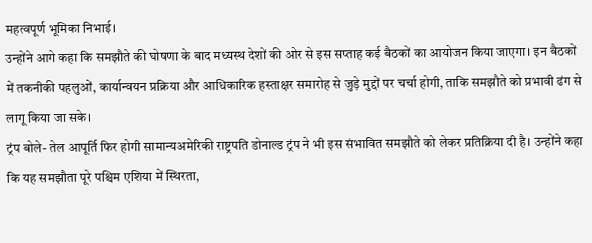महत्वपूर्ण भूमिका निभाई।
उन्होंने आगे कहा कि समझौते की घोषणा के बाद मध्यस्थ देशों की ओर से इस सप्ताह कई बैठकों का आयोजन किया जाएगा। इन बैठकों में तकनीकी पहलुओं, कार्यान्वयन प्रक्रिया और आधिकारिक हस्ताक्षर समारोह से जुड़े मुद्दों पर चर्चा होगी, ताकि समझौते को प्रभावी ढंग से लागू किया जा सके।
ट्रंप बोले- तेल आपूर्ति फिर होगी सामान्यअमेरिकी राष्ट्रपति डोनाल्ड ट्रंप ने भी इस संभावित समझौते को लेकर प्रतिक्रिया दी है। उन्होंने कहा कि यह समझौता पूरे पश्चिम एशिया में स्थिरता,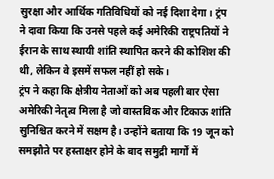सुरक्षा और आर्थिक गतिविधियों को नई दिशा देगा। ट्रंप ने दावा किया कि उनसे पहले कई अमेरिकी राष्ट्रपतियों ने ईरान के साथ स्थायी शांति स्थापित करने की कोशिश की थी, लेकिन वे इसमें सफल नहीं हो सके।
ट्रंप ने कहा कि क्षेत्रीय नेताओं को अब पहली बार ऐसा अमेरिकी नेतृत्व मिला है जो वास्तविक और टिकाऊ शांति सुनिश्चित करने में सक्षम है। उन्होंने बताया कि 19 जून को समझौते पर हस्ताक्षर होने के बाद समुद्री मार्गों में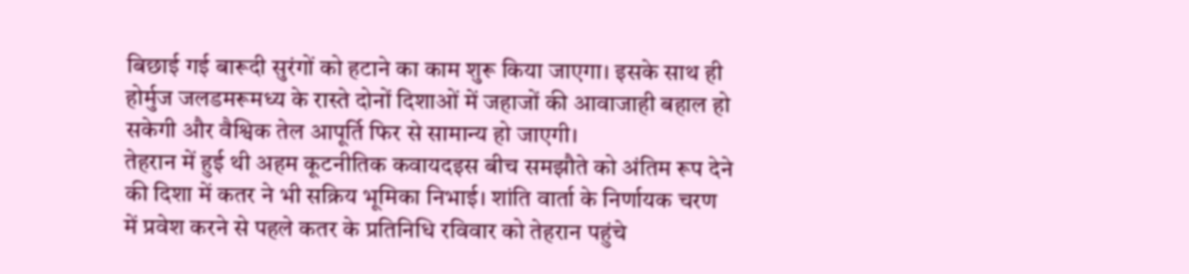बिछाई गई बारूदी सुरंगों को हटाने का काम शुरू किया जाएगा। इसके साथ ही होर्मुज जलडमरूमध्य के रास्ते दोनों दिशाओं में जहाजों की आवाजाही बहाल हो सकेगी और वैश्विक तेल आपूर्ति फिर से सामान्य हो जाएगी।
तेहरान में हुई थी अहम कूटनीतिक कवायदइस बीच समझौते को अंतिम रूप देने की दिशा में कतर ने भी सक्रिय भूमिका निभाई। शांति वार्ता के निर्णायक चरण में प्रवेश करने से पहले कतर के प्रतिनिधि रविवार को तेहरान पहुंचे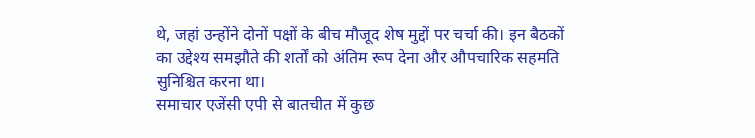थे, जहां उन्होंने दोनों पक्षों के बीच मौजूद शेष मुद्दों पर चर्चा की। इन बैठकों का उद्देश्य समझौते की शर्तों को अंतिम रूप देना और औपचारिक सहमति सुनिश्चित करना था।
समाचार एजेंसी एपी से बातचीत में कुछ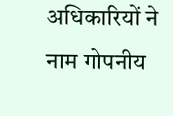अधिकारियों ने नाम गोपनीय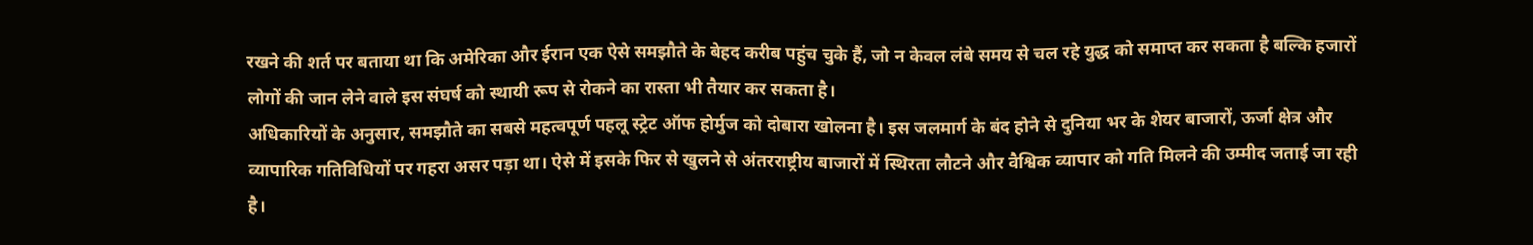रखने की शर्त पर बताया था कि अमेरिका और ईरान एक ऐसे समझौते के बेहद करीब पहुंच चुके हैं, जो न केवल लंबे समय से चल रहे युद्ध को समाप्त कर सकता है बल्कि हजारों लोगों की जान लेने वाले इस संघर्ष को स्थायी रूप से रोकने का रास्ता भी तैयार कर सकता है।
अधिकारियों के अनुसार, समझौते का सबसे महत्वपूर्ण पहलू स्ट्रेट ऑफ होर्मुज को दोबारा खोलना है। इस जलमार्ग के बंद होने से दुनिया भर के शेयर बाजारों, ऊर्जा क्षेत्र और व्यापारिक गतिविधियों पर गहरा असर पड़ा था। ऐसे में इसके फिर से खुलने से अंतरराष्ट्रीय बाजारों में स्थिरता लौटने और वैश्विक व्यापार को गति मिलने की उम्मीद जताई जा रही है।